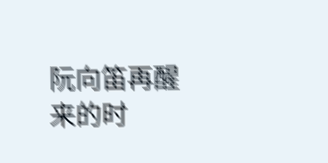阮向笛再醒来的时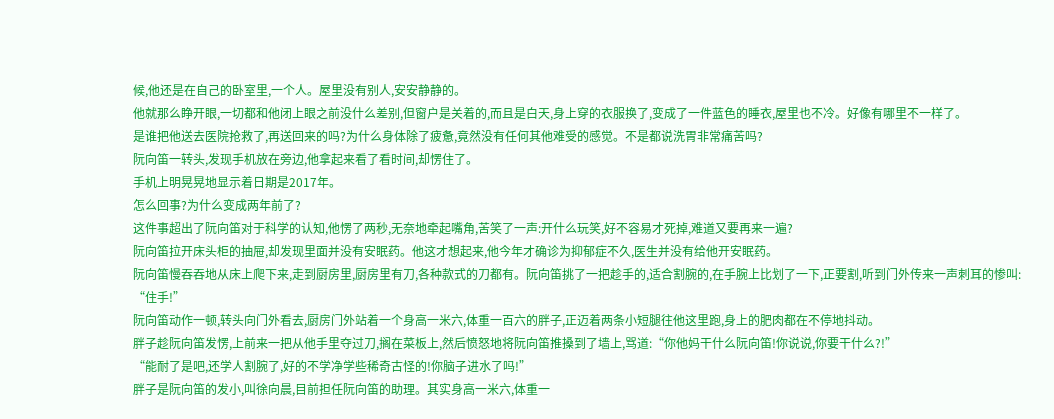候,他还是在自己的卧室里,一个人。屋里没有别人,安安静静的。
他就那么睁开眼,一切都和他闭上眼之前没什么差别,但窗户是关着的,而且是白天,身上穿的衣服换了,变成了一件蓝色的睡衣,屋里也不冷。好像有哪里不一样了。
是谁把他送去医院抢救了,再送回来的吗?为什么身体除了疲惫,竟然没有任何其他难受的感觉。不是都说洗胃非常痛苦吗?
阮向笛一转头,发现手机放在旁边,他拿起来看了看时间,却愣住了。
手机上明晃晃地显示着日期是2017年。
怎么回事?为什么变成两年前了?
这件事超出了阮向笛对于科学的认知,他愣了两秒,无奈地牵起嘴角,苦笑了一声:开什么玩笑,好不容易才死掉,难道又要再来一遍?
阮向笛拉开床头柜的抽屉,却发现里面并没有安眠药。他这才想起来,他今年才确诊为抑郁症不久,医生并没有给他开安眠药。
阮向笛慢吞吞地从床上爬下来,走到厨房里,厨房里有刀,各种款式的刀都有。阮向笛挑了一把趁手的,适合割腕的,在手腕上比划了一下,正要割,听到门外传来一声刺耳的惨叫:
“住手!”
阮向笛动作一顿,转头向门外看去,厨房门外站着一个身高一米六,体重一百六的胖子,正迈着两条小短腿往他这里跑,身上的肥肉都在不停地抖动。
胖子趁阮向笛发愣,上前来一把从他手里夺过刀,搁在菜板上,然后愤怒地将阮向笛推搡到了墙上,骂道:“你他妈干什么阮向笛!你说说,你要干什么?!”
“能耐了是吧,还学人割腕了,好的不学净学些稀奇古怪的!你脑子进水了吗!”
胖子是阮向笛的发小,叫徐向晨,目前担任阮向笛的助理。其实身高一米六,体重一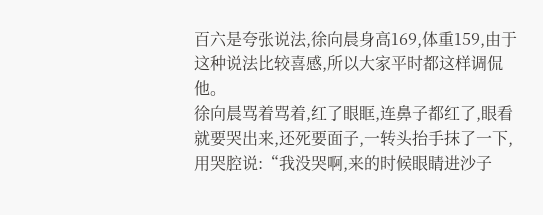百六是夸张说法,徐向晨身高169,体重159,由于这种说法比较喜感,所以大家平时都这样调侃他。
徐向晨骂着骂着,红了眼眶,连鼻子都红了,眼看就要哭出来,还死要面子,一转头抬手抹了一下,用哭腔说:“我没哭啊,来的时候眼睛进沙子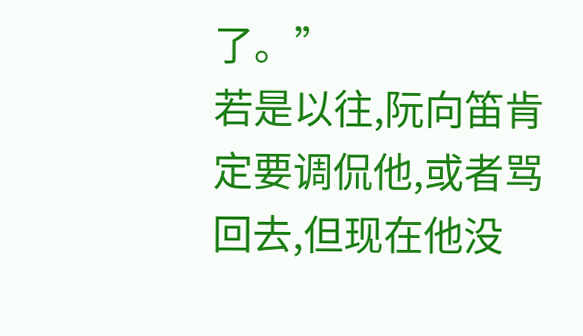了。”
若是以往,阮向笛肯定要调侃他,或者骂回去,但现在他没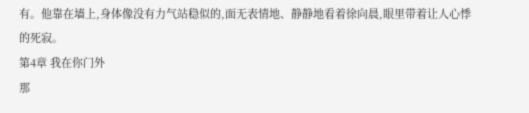有。他靠在墙上,身体像没有力气站稳似的,面无表情地、静静地看着徐向晨,眼里带着让人心悸的死寂。
第4章 我在你门外
那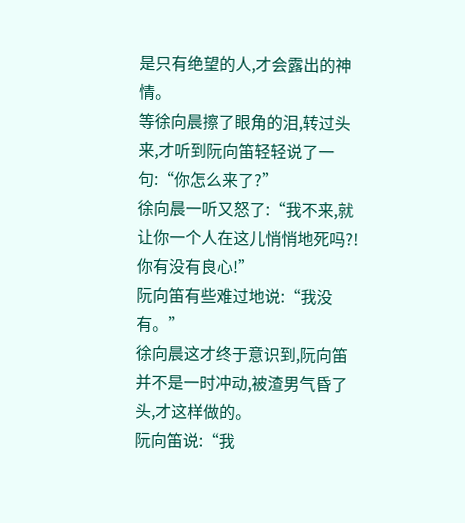是只有绝望的人,才会露出的神情。
等徐向晨擦了眼角的泪,转过头来,才听到阮向笛轻轻说了一句:“你怎么来了?”
徐向晨一听又怒了:“我不来,就让你一个人在这儿悄悄地死吗?!你有没有良心!”
阮向笛有些难过地说:“我没有。”
徐向晨这才终于意识到,阮向笛并不是一时冲动,被渣男气昏了头,才这样做的。
阮向笛说:“我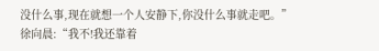没什么事,现在就想一个人安静下,你没什么事就走吧。”
徐向晨:“我不!我还靠着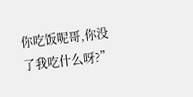你吃饭呢哥,你没了我吃什么呀?”